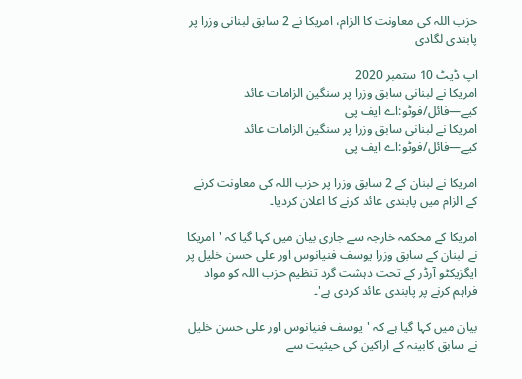حزب اللہ کی معاونت کا الزام، امریکا نے 2 سابق لبنانی وزرا پر پابندی لگادی

اپ ڈیٹ 10 ستمبر 2020
امریکا نے لبنانی سابق وزرا پر سنگین الزامات عائد کیے—فائل/فوٹو:اے ایف پی
امریکا نے لبنانی سابق وزرا پر سنگین الزامات عائد کیے—فائل/فوٹو:اے ایف پی

امریکا نے لبنان کے 2 سابق وزرا پر حزب اللہ کی معاونت کرنے کے الزام میں پابندی عائد کرنے کا اعلان کردیا۔

امریکا کے محکمہ خارجہ سے جاری بیان میں کہا گیا کہ 'امریکا نے لبنان کے سابق وزرا یوسف فنیانوس اور علی حسن خلیل پر ایگزیکٹو آرڈر کے تحت دہشت گرد تنظیم حزب اللہ کو مواد فراہم کرنے پر پابندی عائد کردی ہے'۔

بیان میں کہا گیا ہے کہ 'یوسف فنیانوس اور علی حسن خلیل نے سابق کابینہ کے اراکین کی حیثیت سے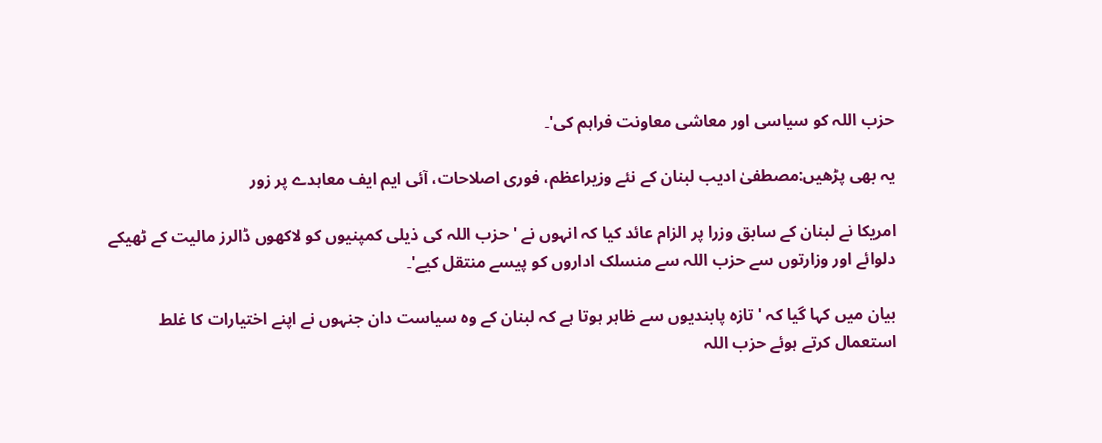حزب اللہ کو سیاسی اور معاشی معاونت فراہم کی'۔

یہ بھی پڑھیں:مصطفیٰ ادیب لبنان کے نئے وزیراعظم، فوری اصلاحات، آئی ایم ایف معاہدے پر زور

امریکا نے لبنان کے سابق وزرا پر الزام عائد کیا کہ انہوں نے 'حزب اللہ کی ذیلی کمپنیوں کو لاکھوں ڈالرز مالیت کے ٹھیکے دلوائے اور وزارتوں سے حزب اللہ سے منسلک اداروں کو پیسے منتقل کیے'۔

بیان میں کہا گیا کہ 'تازہ پابندیوں سے ظاہر ہوتا ہے کہ لبنان کے وہ سیاست دان جنہوں نے اپنے اختیارات کا غلط استعمال کرتے ہوئے حزب اللہ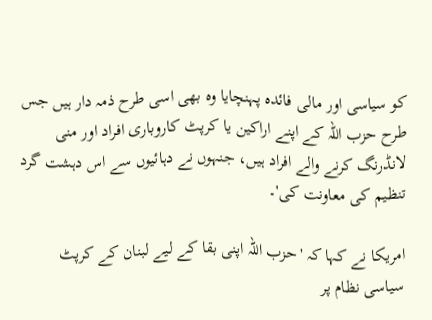کو سیاسی اور مالی فائدہ پہنچایا وہ بھی اسی طرح ذمہ دار ہیں جس طرح حزب اللہ کے اپنے اراکین یا کرپٹ کاروباری افراد اور منی لانڈرنگ کرنے والے افراد ہیں، جنہوں نے دہائیوں سے اس دہشت گرد تنظیم کی معاونت کی'۔

امریکا نے کہا کہ 'حزب اللہ اپنی بقا کے لیے لبنان کے کرپٹ سیاسی نظام پر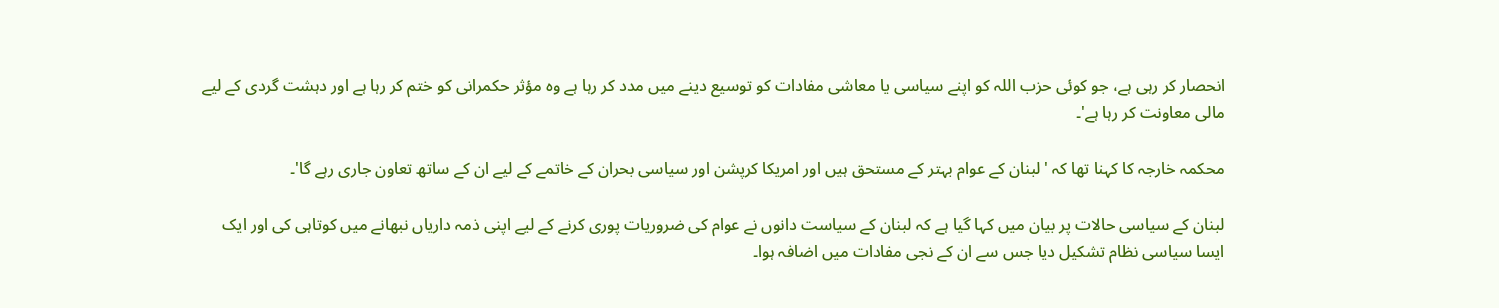انحصار کر رہی ہے، جو کوئی حزب اللہ کو اپنے سیاسی یا معاشی مفادات کو توسیع دینے میں مدد کر رہا ہے وہ مؤثر حکمرانی کو ختم کر رہا ہے اور دہشت گردی کے لیے مالی معاونت کر رہا ہے'۔

محکمہ خارجہ کا کہنا تھا کہ 'لبنان کے عوام بہتر کے مستحق ہیں اور امریکا کرپشن اور سیاسی بحران کے خاتمے کے لیے ان کے ساتھ تعاون جاری رہے گا'۔

لبنان کے سیاسی حالات پر بیان میں کہا گیا ہے کہ لبنان کے سیاست دانوں نے عوام کی ضروریات پوری کرنے کے لیے اپنی ذمہ داریاں نبھانے میں کوتاہی کی اور ایک ایسا سیاسی نظام تشکیل دیا جس سے ان کے نجی مفادات میں اضافہ ہوا۔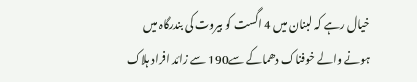خیال رہے کہ لبنان میں 4 اگست کو بیروت کی بندرگاہ میں ہونے والے خوفناک دھماکے سے190 سے زائد افراد ہلاک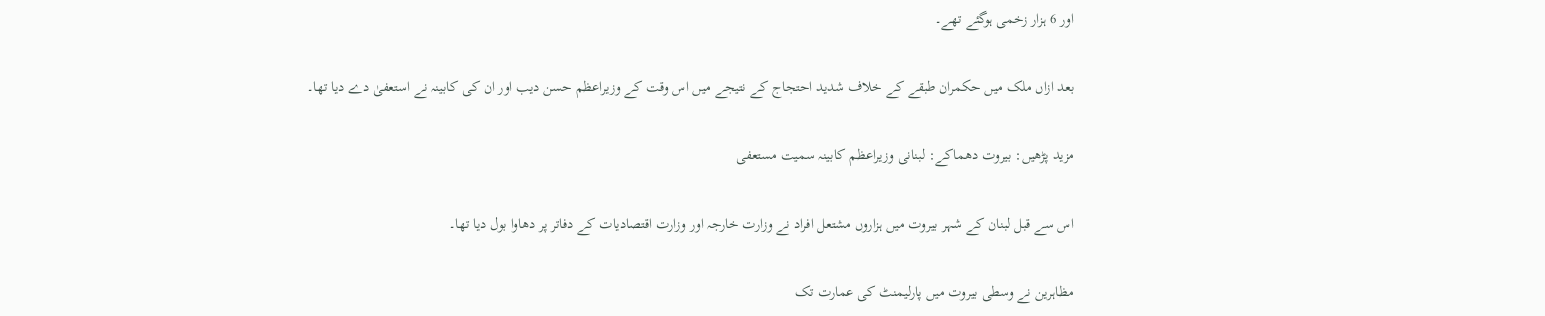اور 6 ہزار زخمی ہوگئے تھے۔

بعد ازاں ملک میں حکمران طبقے کے خلاف شدید احتجاج کے نتیجے میں اس وقت کے وزیراعظم حسن دیب اور ان کی کابینہ نے استعفیٰ دے دیا تھا۔

مزید پڑھیں: بیروت دھماکے: لبنانی وزیراعظم کابینہ سمیت مستعفی

اس سے قبل لبنان کے شہر بیروت میں ہزاروں مشتعل افراد نے وزارت خارجہ اور وزارت اقتصادیات کے دفاتر پر دھاوا بول دیا تھا۔

مظاہرین نے وسطی بیروت میں پارلیمنٹ کی عمارت تک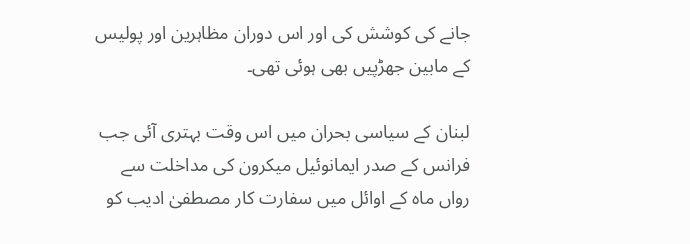جانے کی کوشش کی اور اس دوران مظاہرین اور پولیس کے مابین جھڑپیں بھی ہوئی تھی۔

لبنان کے سیاسی بحران میں اس وقت بہتری آئی جب فرانس کے صدر ایمانوئیل میکرون کی مداخلت سے رواں ماہ کے اوائل میں سفارت کار مصطفیٰ ادیب کو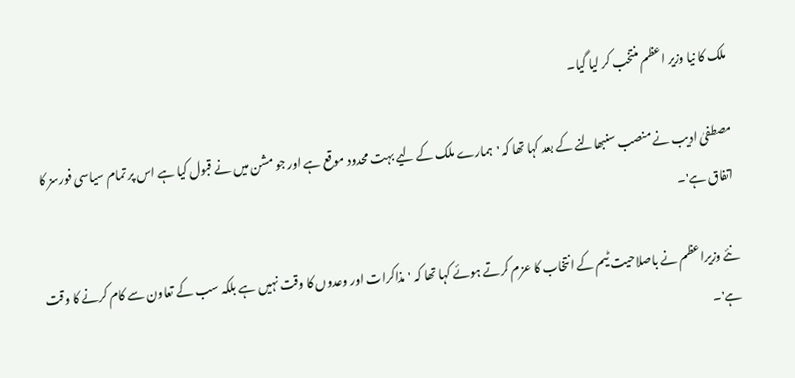ملک کا نیا وزیر اعظم منتخب کر لیا گیا۔

مصطفیٰ ادیب نے منصب سنبھالنے کے بعد کہا تھا کہ 'ہمارے ملک کے لیے بہت محدود موقع ہے اور جو مشن میں نے قبول کیا ہے اس پر تمام سیاسی فورسز کا اتفاق ہے'۔

نئے وزیراعظم نے باصلاحیت ٹیم کے انتخاب کا عزم کرتے ہوئے کہا تھا کہ 'مذاکرات اور وعدوں کا وقت نہیں ہے بلکہ سب کے تعاون سے کام کرنے کا وقت ہے'۔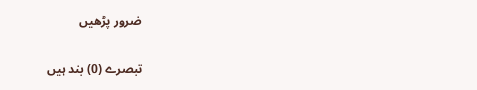ضرور پڑھیں

تبصرے (0) بند ہیں